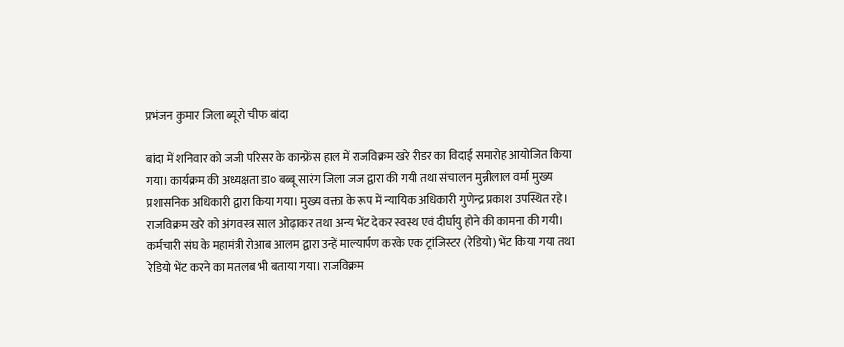प्रभंजन कुमार जिला ब्यूरो चीफ बांदा

बांदा में शनिवार को जजी परिसर के कान्फ्रेंस हाल में राजविक्रम खरे रीडर का विदाई समारोह आयोजित किया गया। कार्यक्रम की अध्यक्षता डा० बब्बू सारंग जिला जज द्वारा की गयी तथा संचालन मुन्नीलाल वर्मा मुख्य प्रशासनिक अधिकारी द्वारा किया गया। मुख्य वक्ता के रूप में न्यायिक अधिकारी गुणेन्द्र प्रकाश उपस्थित रहे। राजविक्रम खरे को अंगवस्त्र साल ओढ़ाकर तथा अन्य भेंट देकर स्वस्थ एवं दीर्घायु होने की कामना की गयी। कर्मचारी संघ के महामंत्री रोआब आलम द्वारा उन्हें माल्यार्पण करके एक ट्रांजिस्टर (रेडियो) भेंट किया गया तथा रेडियो भेंट करने का मतलब भी बताया गया। राजविक्रम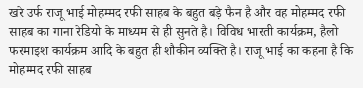खरे उर्फ राजू भाई मोहम्मद रफी साहब के बहुत बड़े फैन है और वह मोहम्मद रफी साहब का गाना रेडियो के माध्यम से ही सुनते है। विविध भारती कार्यक्रम, हैलो फरमाइश कार्यक्रम आदि के बहुत ही शौकीन व्यक्ति है। राजू भाई का कहना है कि मोहम्मद रफी साहब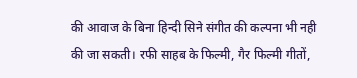की आवाज के बिना हिन्दी सिने संगीत की कल्पना भी नही की जा सकती। रफी साहब के फिल्मी, गैर फिल्मी गीतों,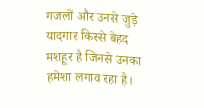गजलों और उनसे जुड़े यादगार किस्से बेहद मशहूर है जिनसे उनका हमेशा लगाव रहा है।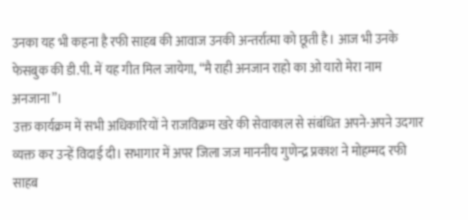उनका यह भी कहना है रफी साहब की आवाज उनकी अन्तर्रात्मा को छूती है। आज भी उनके फेसबुक की डी.पी. में यह गीत मिल जायेगा, “मै राही अनजान राहो का ओ यारो मेरा नाम अनजाना”।
उक्त कार्यक्रम में सभी अधिकारियों ने राजविक्रम खरे की सेवाकाल से संबंधित अपने-अपने उदगार व्यक्त कर उन्हें विदाई दी। सभागार में अपर जिला जज माननीय गुणेन्द्र प्रकाश ने मोहम्मद रफी साहब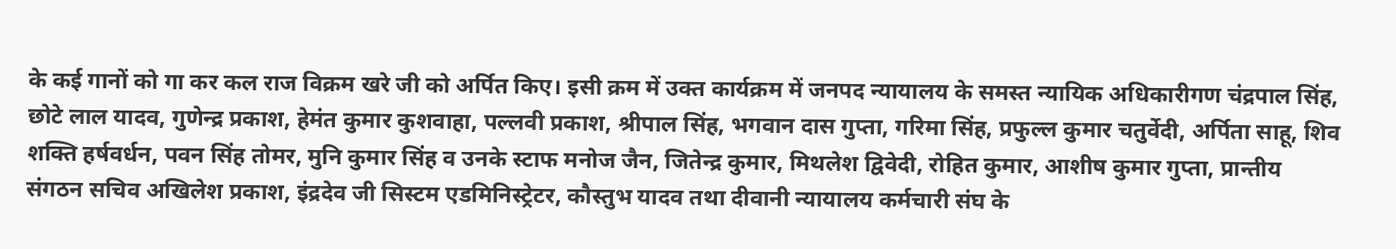के कई गानों को गा कर कल राज विक्रम खरे जी को अर्पित किए। इसी क्रम में उक्त कार्यक्रम में जनपद न्यायालय के समस्त न्यायिक अधिकारीगण चंद्रपाल सिंह, छोटे लाल यादव, गुणेन्द्र प्रकाश, हेमंत कुमार कुशवाहा, पल्लवी प्रकाश, श्रीपाल सिंह, भगवान दास गुप्ता, गरिमा सिंह, प्रफुल्ल कुमार चतुर्वेदी, अर्पिता साहू, शिव शक्ति हर्षवर्धन, पवन सिंह तोमर, मुनि कुमार सिंह व उनके स्टाफ मनोज जैन, जितेन्द्र कुमार, मिथलेश द्विवेदी, रोहित कुमार, आशीष कुमार गुप्ता, प्रान्तीय संगठन सचिव अखिलेश प्रकाश, इंद्रदेव जी सिस्टम एडमिनिस्ट्रेटर, कौस्तुभ यादव तथा दीवानी न्यायालय कर्मचारी संघ के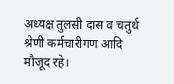अध्यक्ष तुलसी दास व चतुर्थ श्रेणी कर्मचारीगण आदि मौजूद रहे।